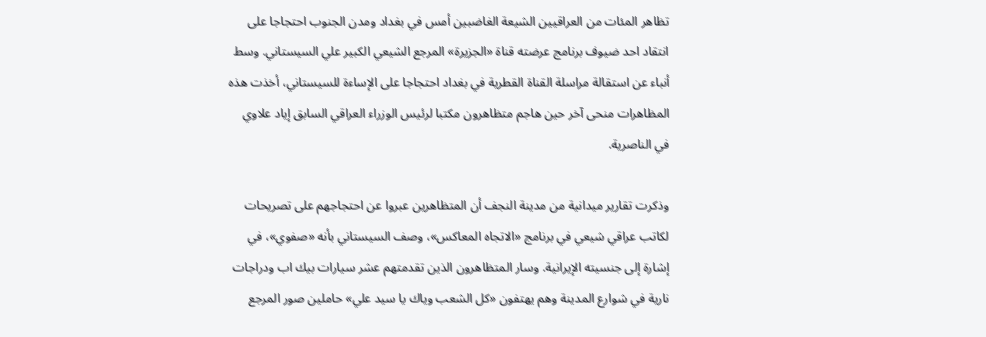تظاهر المئات من العراقيين الشيعة الغاضبين أمس في بغداد ومدن الجنوب احتجاجا على انتقاد احد ضيوف برنامج عرضته قناة «الجزيرة» المرجع الشيعي الكبير علي السيستاني. وسط أنباء عن استقالة مراسلة القناة القطرية في بغداد احتجاجا على الإساءة للسيستاني، أخذت هذه المظاهرات منحى آخر حين هاجم متظاهرون مكتبا لرئيس الوزراء العراقي السابق إياد علاوي في الناصرية.

وذكرت تقارير ميدانية من مدينة النجف أن المتظاهرين عبروا عن احتجاجهم على تصريحات لكاتب عراقي شيعي في برنامج «الاتجاه المعاكس»، وصف السيستاني بأنه «صفوي»، في إشارة إلى جنسيته الإيرانية. وسار المتظاهرون الذين تقدمتهم عشر سيارات بيك اب ودراجات نارية في شوارع المدينة وهم يهتفون «كل الشعب وياك يا سيد علي» حاملين صور المرجع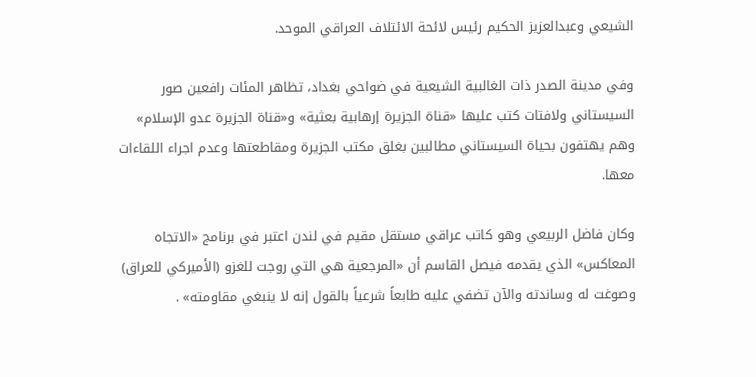الشيعي وعبدالعزيز الحكيم رئيس لائحة الائتلاف العراقي الموحد.

وفي مدينة الصدر ذات الغالبية الشيعية في ضواحي بغداد، تظاهر المئات رافعين صور السيستاني ولافتات كتب عليها «قناة الجزيرة إرهابية بعثية» و«قناة الجزيرة عدو الإسلام» وهم يهتفون بحياة السيستاني مطالبين بغلق مكتب الجزيرة ومقاطعتها وعدم اجراء اللقاءات معها.

وكان فاضل الربيعي وهو كاتب عراقي مستقل مقيم في لندن اعتبر في برنامج «الاتجاه المعاكس» الذي يقدمه فيصل القاسم أن «المرجعية هي التي روجت للغزو (الأميركي للعراق) وصوغت له وساندته والآن تضفي عليه طابعاً شرعياً بالقول إنه لا ينبغي مقاومته» .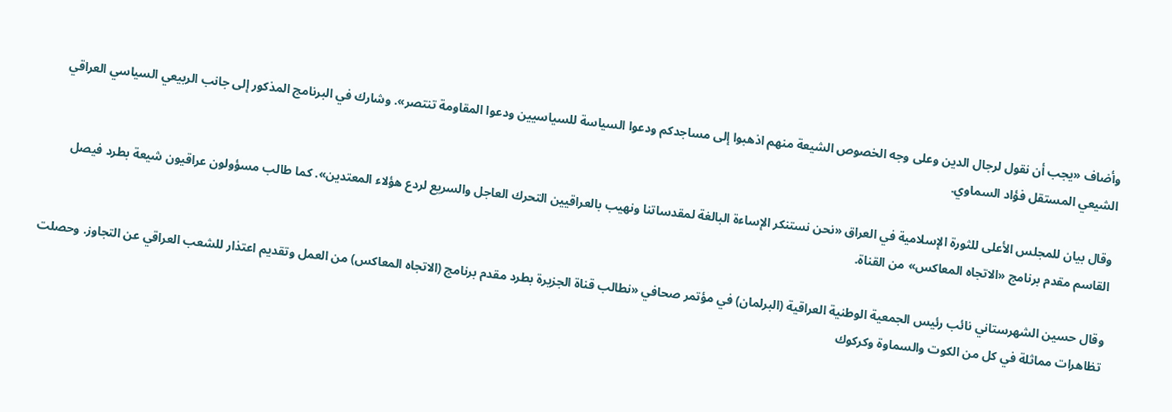وأضاف «يجب أن نقول لرجال الدين وعلى وجه الخصوص الشيعة منهم اذهبوا إلى مساجدكم ودعوا السياسة للسياسيين ودعوا المقاومة تنتصر». وشارك في البرنامج المذكور إلى جانب الربيعي السياسي العراقي الشيعي المستقل فؤاد السماوي.

وقال بيان للمجلس الأعلى للثورة الإسلامية في العراق «نحن نستنكر الإساءة البالغة لمقدساتنا ونهيب بالعراقيين التحرك العاجل والسريع لردع هؤلاء المعتدين». كما طالب مسؤولون عراقيون شيعة بطرد فيصل القاسم مقدم برنامج «الاتجاه المعاكس» من القناة.

وقال حسين الشهرستاني نائب رئيس الجمعية الوطنية العراقية (البرلمان) في مؤتمر صحافي «نطالب قناة الجزيرة بطرد مقدم برنامج (الاتجاه المعاكس) من العمل وتقديم اعتذار للشعب العراقي عن التجاوز. وحصلت تظاهرات مماثلة في كل من الكوت والسماوة وكركوك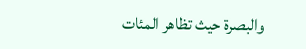والبصرة حيث تظاهر المئات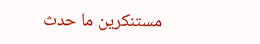مستنكرين ما حدث